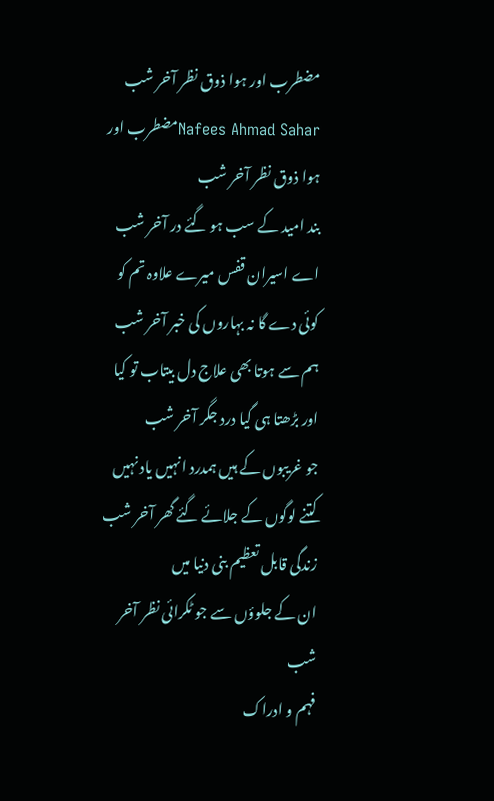مضطرب اور ہوا ذوق نظر آخر شب
Nafees Ahmad Saharمضطرب اور ہوا ذوق نظر آخر شب
بند امید کے سب ہو گئے در آخر شب
اے اسیران قفس میرے علاوہ تم کو
کوئی دے گا نہ بہاروں کی خبر آخر شب
ہم سے ہوتا بھی علاج دل بیتاب تو کیا
اور بڑھتا ہی گیا درد جگر آخر شب
جو غریبوں کے ہیں ہمدرد انہیں یاد نہیں
کتنے لوگوں کے جلائے گئے گھر آخر شب
زندگی قابل تعظیم بنی دنیا میں
ان کے جلوؤں سے جو ٹکرائی نظر آخر شب
فہم و ادراک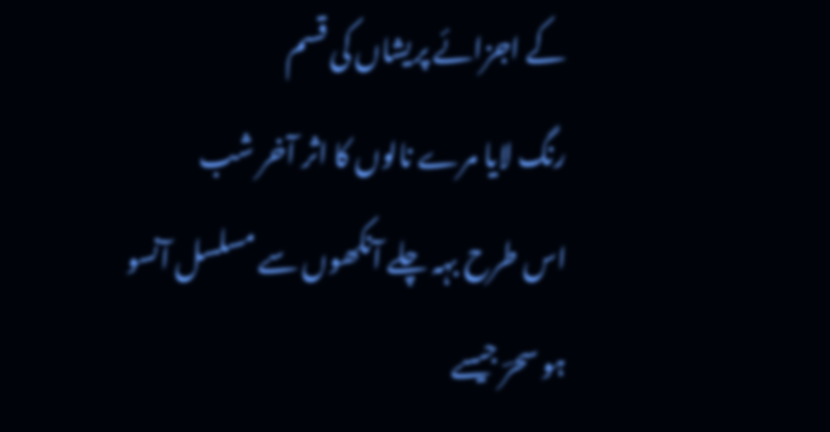کے اجزائے پریشاں کی قسم
رنگ لایا مرے نالوں کا اثر آخر شب
اس طرح بہہ چلے آنکھوں سے مسلسل آنسو
ہو سحرؔ جیسے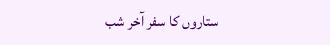ستاروں کا سفر آخر شب